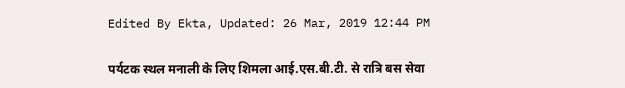Edited By Ekta, Updated: 26 Mar, 2019 12:44 PM

पर्यटक स्थल मनाली के लिए शिमला आई.एस.बी.टी. से रात्रि बस सेवा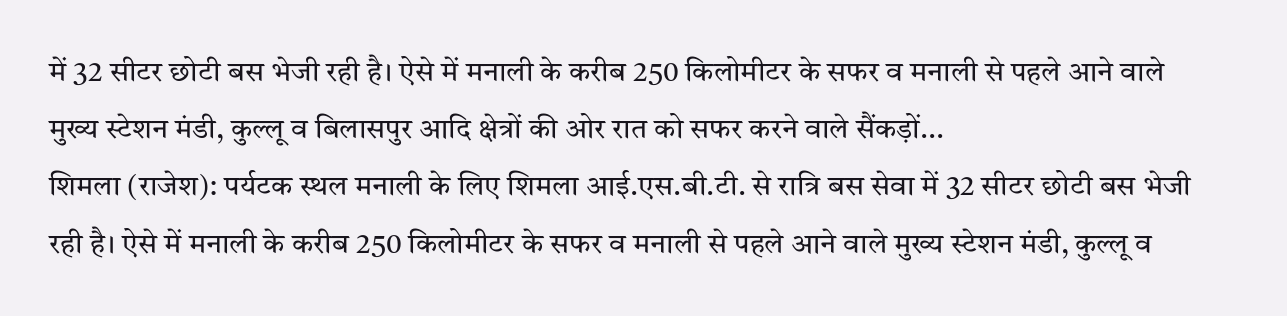में 32 सीटर छोटी बस भेजी रही है। ऐसे में मनाली के करीब 250 किलोमीटर के सफर व मनाली से पहले आने वाले मुख्य स्टेशन मंडी, कुल्लू व बिलासपुर आदि क्षेत्रों की ओर रात को सफर करने वाले सैंकड़ों...
शिमला (राजेश): पर्यटक स्थल मनाली के लिए शिमला आई.एस.बी.टी. से रात्रि बस सेवा में 32 सीटर छोटी बस भेजी रही है। ऐसे में मनाली के करीब 250 किलोमीटर के सफर व मनाली से पहले आने वाले मुख्य स्टेशन मंडी, कुल्लू व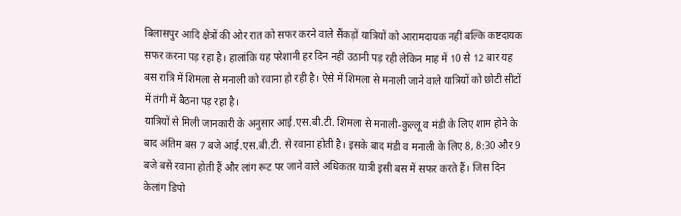बिलासपुर आदि क्षेत्रों की ओर रात को सफर करने वाले सैंकड़ों यात्रियों को आरामदायक नहीं बल्कि कष्टदायक सफर करना पड़ रहा है। हालांकि यह परेशानी हर दिन नहीं उठानी पड़ रही लेकिन माह में 10 से 12 बार यह बस रात्रि में शिमला से मनाली को रवाना हो रही है। ऐसे में शिमला से मनाली जाने वाले यात्रियों को छोटी सीटों में तंगी में बैठना पड़ रहा है।
यात्रियों से मिली जानकारी के अनुसार आई.एस.बी.टी. शिमला से मनाली-कुल्लू व मंडी के लिए शाम होने के बाद अंतिम बस 7 बजे आई.एस.बी.टी. से रवाना होती है। इसके बाद मंडी व मनाली के लिए 8, 8:30 और 9 बजे बसें रवाना होती हैं और लांग रूट पर जाने वाले अधिकतर यात्री इसी बस में सफर करते हैं। जिस दिन केलांग डिपो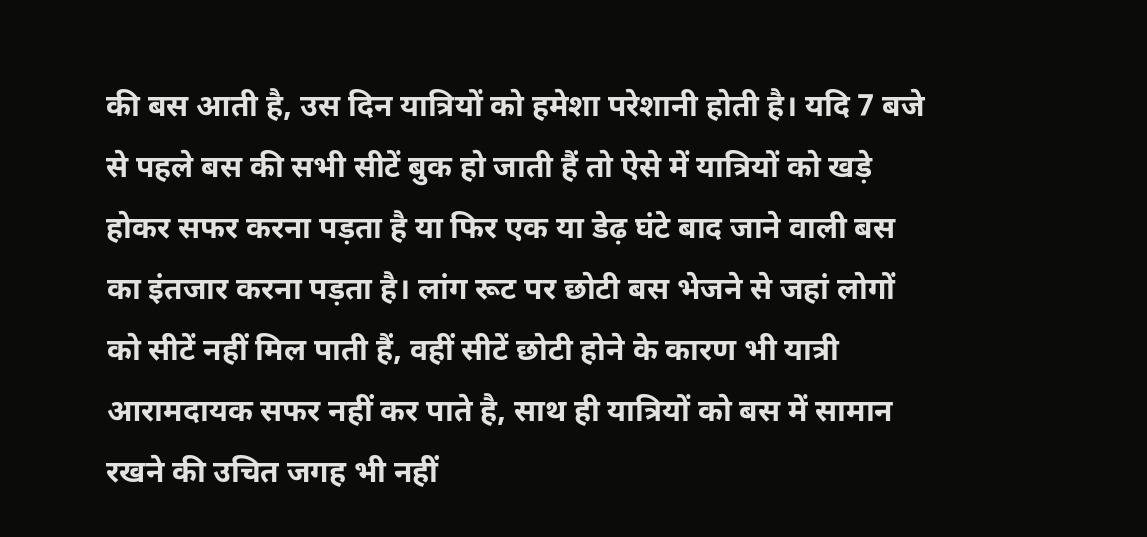की बस आती है, उस दिन यात्रियों को हमेशा परेशानी होती है। यदि 7 बजे से पहले बस की सभी सीटें बुक हो जाती हैं तो ऐसे में यात्रियों को खड़े होकर सफर करना पड़ता है या फिर एक या डेढ़ घंटे बाद जाने वाली बस का इंतजार करना पड़ता है। लांग रूट पर छोटी बस भेजने से जहां लोगों को सीटें नहीं मिल पाती हैं, वहीं सीटें छोटी होने के कारण भी यात्री आरामदायक सफर नहीं कर पाते है, साथ ही यात्रियों को बस में सामान रखने की उचित जगह भी नहीं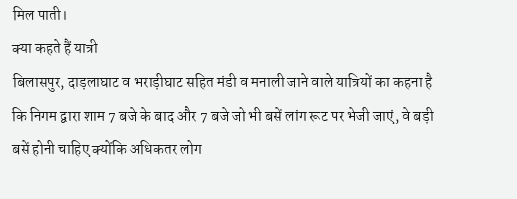मिल पाती।
क्या कहते हैं यात्री
बिलासपुर, दाड़लाघाट व भराड़ीघाट सहित मंडी व मनाली जाने वाले यात्रियों का कहना है कि निगम द्वारा शाम 7 बजे के बाद और 7 बजे जो भी बसें लांग रूट पर भेजी जाएं, वे बड़ी बसें होनी चाहिए क्योंकि अधिकतर लोग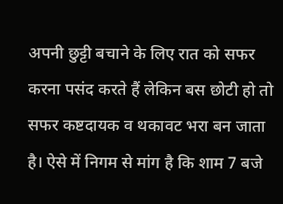अपनी छुट्टी बचाने के लिए रात को सफर करना पसंद करते हैं लेकिन बस छोटी हो तो सफर कष्टदायक व थकावट भरा बन जाता है। ऐसे में निगम से मांग है कि शाम 7 बजे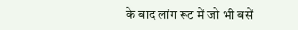के बाद लांग रूट में जो भी बसें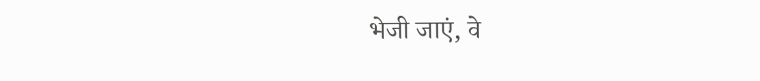भेजी जाएं, वे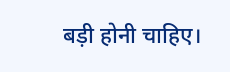बड़ी होनी चाहिए।